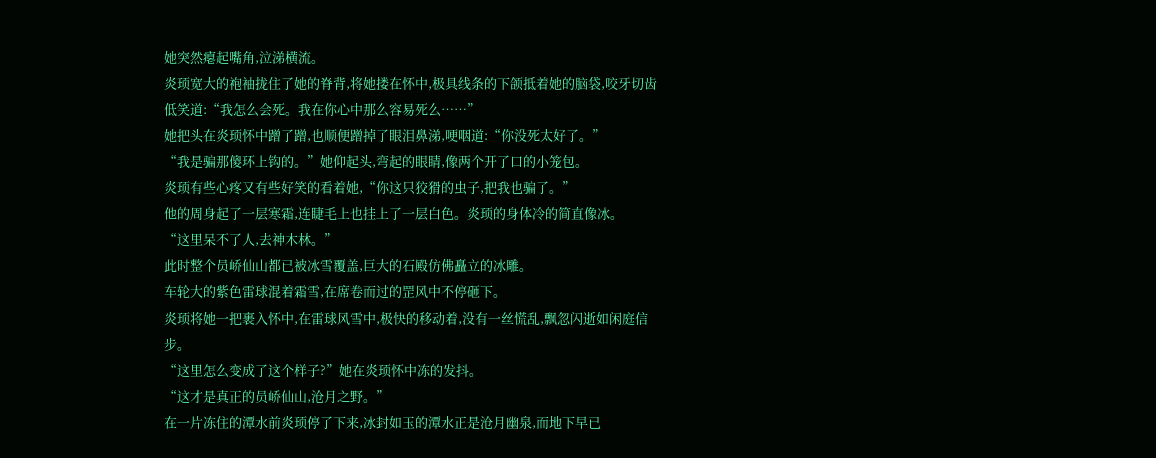她突然瘪起嘴角,泣涕横流。
炎顼宽大的袍袖拢住了她的脊背,将她搂在怀中,极具线条的下颌抵着她的脑袋,咬牙切齿低笑道:“我怎么会死。我在你心中那么容易死么……”
她把头在炎顼怀中蹭了蹭,也顺便蹭掉了眼泪鼻涕,哽咽道:“你没死太好了。”
“我是骗那傻环上钩的。”她仰起头,弯起的眼睛,像两个开了口的小笼包。
炎顼有些心疼又有些好笑的看着她,“你这只狡猾的虫子,把我也骗了。”
他的周身起了一层寒霜,连睫毛上也挂上了一层白色。炎顼的身体冷的简直像冰。
“这里呆不了人,去神木林。”
此时整个员峤仙山都已被冰雪覆盖,巨大的石殿仿佛矗立的冰雕。
车轮大的紫色雷球混着霜雪,在席卷而过的罡风中不停砸下。
炎顼将她一把裹入怀中,在雷球风雪中,极快的移动着,没有一丝慌乱,飘忽闪逝如闲庭信步。
“这里怎么变成了这个样子?”她在炎顼怀中冻的发抖。
“这才是真正的员峤仙山,沧月之野。”
在一片冻住的潭水前炎顼停了下来,冰封如玉的潭水正是沧月幽泉,而地下早已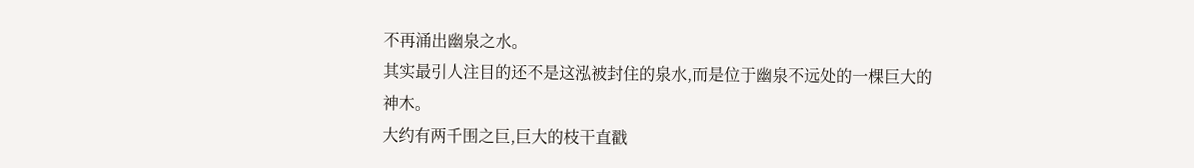不再涌出幽泉之水。
其实最引人注目的还不是这泓被封住的泉水,而是位于幽泉不远处的一棵巨大的神木。
大约有两千围之巨,巨大的枝干直戳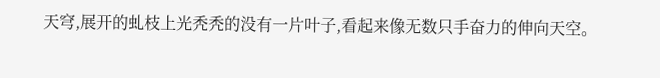天穹,展开的虬枝上光秃秃的没有一片叶子,看起来像无数只手奋力的伸向天空。